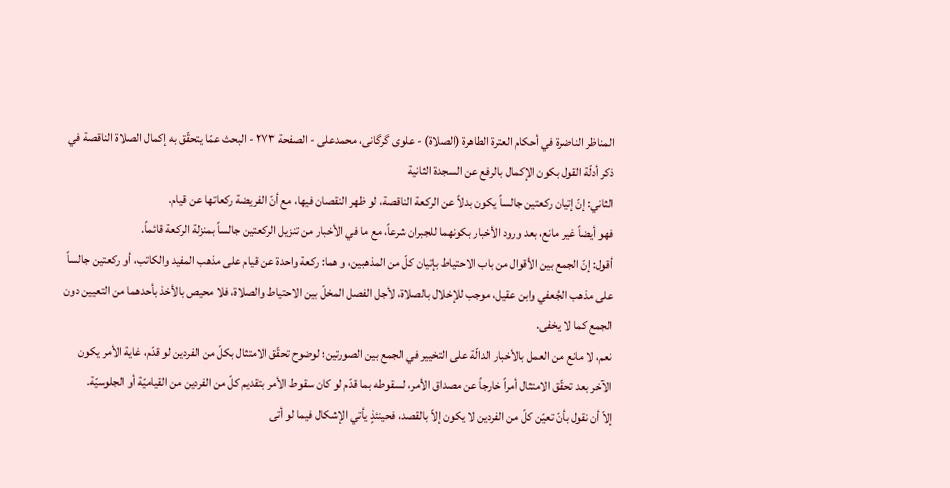المناظر الناضرة في أحکام العترة الطاهرة (الصلاة) - علوی گرگانی، محمدعلی - الصفحة ٢٧٣ - البحث عمّا يتحقّق به إكمال الصلاة الناقصة في ذكر أدلّة القول بكون الإكمال بالرفع عن السجدة الثانية
الثاني: إنّ إتيان ركعتين جالساً يكون بدلاً عن الركعة الناقصة، لو ظهر النقصان فيها، مع أنّ الفريضة ركعاتها عن قيام.
فهو أيضاً غير مانع، بعد ورود الأخبار بكونهما للجبران شرعاً، مع ما في الأخبار من تنزيل الركعتين جالساً بمنزلة الركعة قائماً.
أقول: إنّ الجمع بين الأقوال من باب الاحتياط بإتيان كلّ من المذهبين، و هما: ركعة واحدة عن قيام على مذهب المفيد والكاتب، أو ركعتين جالساً على مذهب الجُعفي وابن عقيل، موجب للإخلال بالصلاة، لأجل الفصل المخلّ بين الاحتياط والصلاة، فلا محيص بالأخذ بأحدهما من التعيين دون الجمع كما لا يخفى.
نعم، لا مانع من العمل بالأخبار الدالّة على التخيير في الجمع بين الصورتين؛ لوضوح تحقّق الامتثال بكلّ من الفردين لو قدّم، غاية الأمر يكون الآخر بعد تحقّق الامتثال أمراً خارجاً عن مصداق الأمر، لسقوطه بما قدّم لو كان سقوط الأمر بتقديم كلّ من الفردين من القياميّة أو الجلوسيّة.
إلاّ أن نقول بأنّ تعيّن كلّ من الفردين لا يكون إلاّ بالقصد، فحينئذٍ يأتي الإشكال فيما لو أتى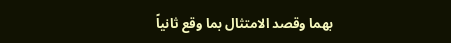بهما وقصد الامتثال بما وقع ثانياً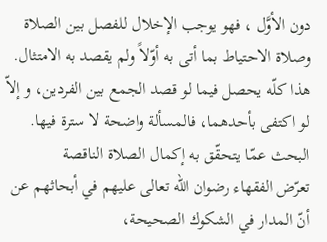دون الأوَّل ، فهو يوجب الإخلال للفصل بين الصلاة وصلاة الاحتياط بما أتى به أوّلاً ولم يقصد به الامتثال.
هذا كلّه يحصل فيما لو قصد الجمع بين الفردين، و إلاّ لو اكتفى بأحدهما، فالمسألة واضحة لا سترة فيها.
البحث عمّا يتحقّق به إكمال الصلاة الناقصة
تعرّض الفقهاء رضوان اللّه تعالى عليهم في أبحاثهم عن أنّ المدار في الشكوك الصحيحة،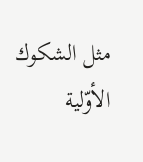مثل الشكوك الأوّلية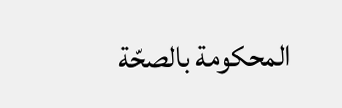المحكومة بالصحّة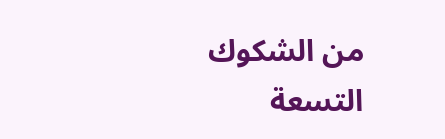من الشكوك التسعة